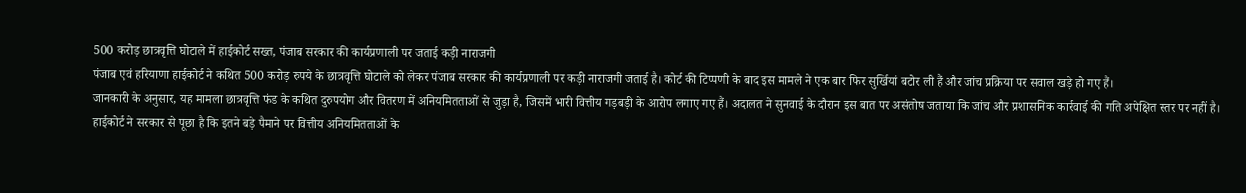500 करोड़ छात्रवृत्ति घोटाले में हाईकोर्ट सख्त, पंजाब सरकार की कार्यप्रणाली पर जताई कड़ी नाराजगी
पंजाब एवं हरियाणा हाईकोर्ट ने कथित 500 करोड़ रुपये के छात्रवृत्ति घोटाले को लेकर पंजाब सरकार की कार्यप्रणाली पर कड़ी नाराजगी जताई है। कोर्ट की टिप्पणी के बाद इस मामले ने एक बार फिर सुर्खियां बटोर ली हैं और जांच प्रक्रिया पर सवाल खड़े हो गए हैं।
जानकारी के अनुसार, यह मामला छात्रवृत्ति फंड के कथित दुरुपयोग और वितरण में अनियमितताओं से जुड़ा है, जिसमें भारी वित्तीय गड़बड़ी के आरोप लगाए गए हैं। अदालत ने सुनवाई के दौरान इस बात पर असंतोष जताया कि जांच और प्रशासनिक कार्रवाई की गति अपेक्षित स्तर पर नहीं है।
हाईकोर्ट ने सरकार से पूछा है कि इतने बड़े पैमाने पर वित्तीय अनियमितताओं के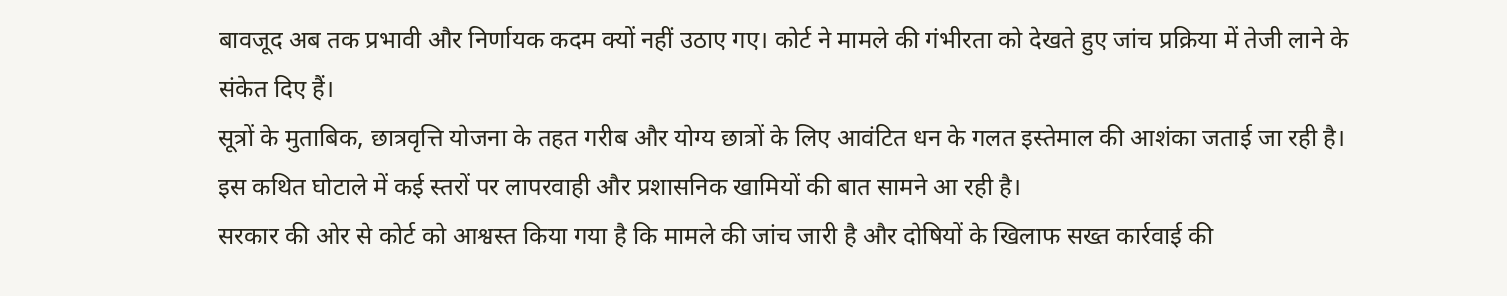बावजूद अब तक प्रभावी और निर्णायक कदम क्यों नहीं उठाए गए। कोर्ट ने मामले की गंभीरता को देखते हुए जांच प्रक्रिया में तेजी लाने के संकेत दिए हैं।
सूत्रों के मुताबिक, छात्रवृत्ति योजना के तहत गरीब और योग्य छात्रों के लिए आवंटित धन के गलत इस्तेमाल की आशंका जताई जा रही है। इस कथित घोटाले में कई स्तरों पर लापरवाही और प्रशासनिक खामियों की बात सामने आ रही है।
सरकार की ओर से कोर्ट को आश्वस्त किया गया है कि मामले की जांच जारी है और दोषियों के खिलाफ सख्त कार्रवाई की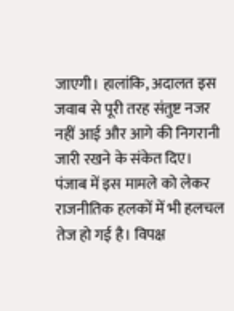जाएगी। हालांकि, अदालत इस जवाब से पूरी तरह संतुष्ट नजर नहीं आई और आगे की निगरानी जारी रखने के संकेत दिए।
पंजाब में इस मामले को लेकर राजनीतिक हलकों में भी हलचल तेज हो गई है। विपक्ष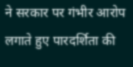ने सरकार पर गंभीर आरोप लगाते हुए पारदर्शिता की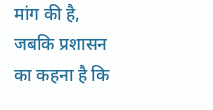मांग की है, जबकि प्रशासन का कहना है कि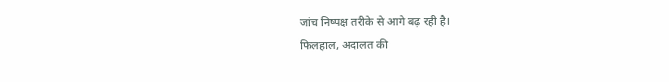जांच निष्पक्ष तरीके से आगे बढ़ रही है।
फिलहाल, अदालत की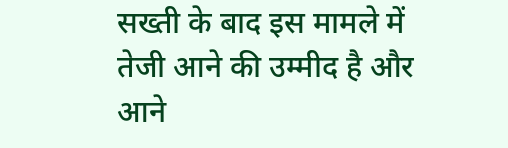सख्ती के बाद इस मामले में तेजी आने की उम्मीद है और आने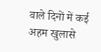वाले दिनों में कई अहम खुलासे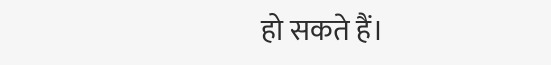हो सकते हैं।